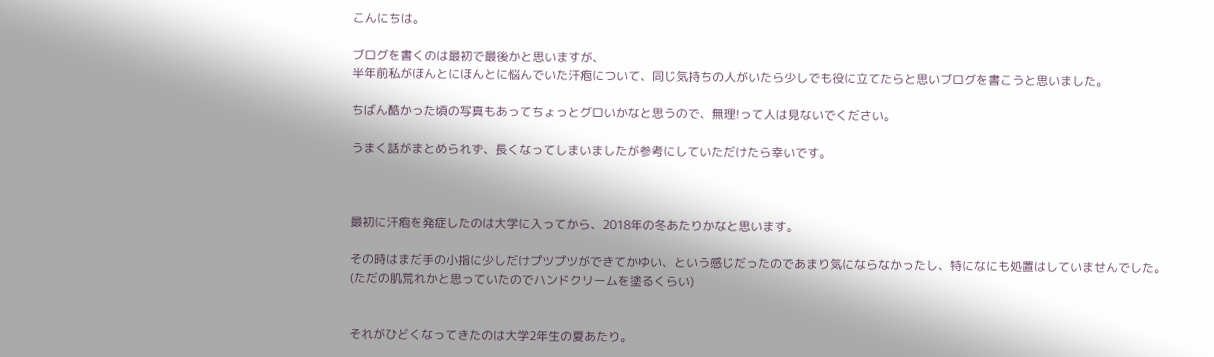こんにちは。

ブログを書くのは最初で最後かと思いますが、
半年前私がほんとにほんとに悩んでいた汗疱について、同じ気持ちの人がいたら少しでも役に立てたらと思いブログを書こうと思いました。

ちばん酷かった頃の写真もあってちょっとグロいかなと思うので、無理!って人は見ないでください。

うまく話がまとめられず、長くなってしまいましたが参考にしていただけたら幸いです。



最初に汗疱を発症したのは大学に入ってから、2018年の冬あたりかなと思います。

その時はまだ手の小指に少しだけプツプツができてかゆい、という感じだったのであまり気にならなかったし、特になにも処置はしていませんでした。(ただの肌荒れかと思っていたのでハンドクリームを塗るくらい)


それがひどくなってきたのは大学2年生の夏あたり。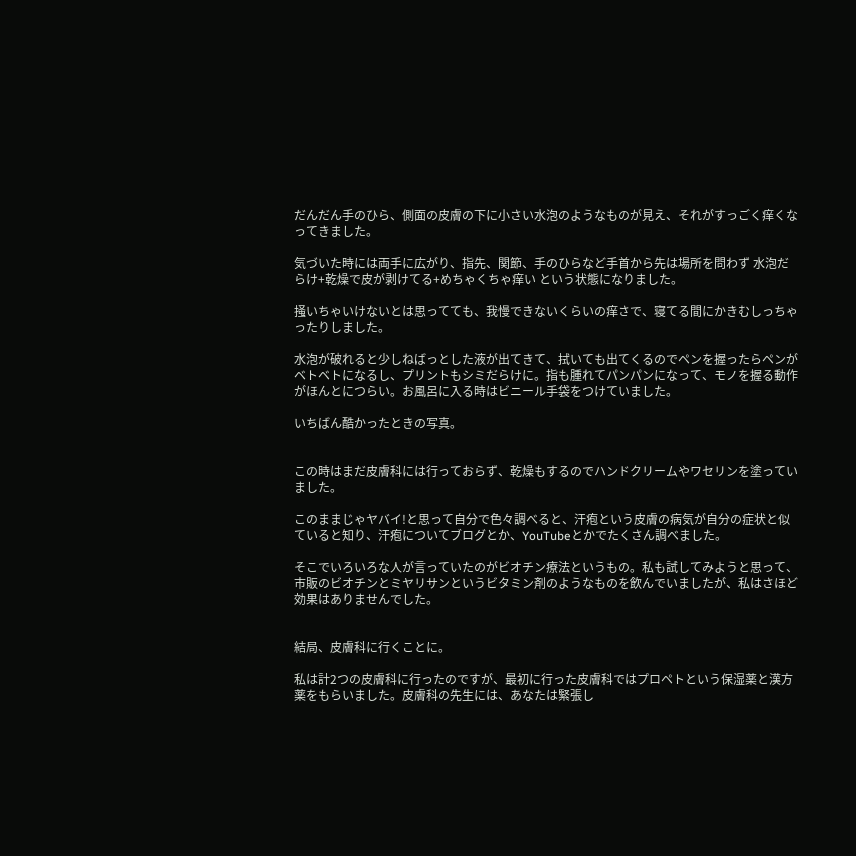だんだん手のひら、側面の皮膚の下に小さい水泡のようなものが見え、それがすっごく痒くなってきました。

気づいた時には両手に広がり、指先、関節、手のひらなど手首から先は場所を問わず 水泡だらけ+乾燥で皮が剥けてる+めちゃくちゃ痒い という状態になりました。

掻いちゃいけないとは思ってても、我慢できないくらいの痒さで、寝てる間にかきむしっちゃったりしました。

水泡が破れると少しねばっとした液が出てきて、拭いても出てくるのでペンを握ったらペンがベトベトになるし、プリントもシミだらけに。指も腫れてパンパンになって、モノを握る動作がほんとにつらい。お風呂に入る時はビニール手袋をつけていました。

いちばん酷かったときの写真。


この時はまだ皮膚科には行っておらず、乾燥もするのでハンドクリームやワセリンを塗っていました。

このままじゃヤバイ!と思って自分で色々調べると、汗疱という皮膚の病気が自分の症状と似ていると知り、汗疱についてブログとか、YouTubeとかでたくさん調べました。

そこでいろいろな人が言っていたのがビオチン療法というもの。私も試してみようと思って、市販のビオチンとミヤリサンというビタミン剤のようなものを飲んでいましたが、私はさほど効果はありませんでした。


結局、皮膚科に行くことに。

私は計2つの皮膚科に行ったのですが、最初に行った皮膚科ではプロペトという保湿薬と漢方薬をもらいました。皮膚科の先生には、あなたは緊張し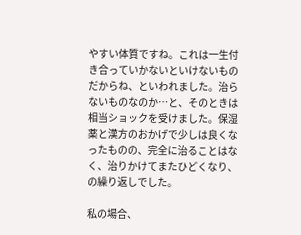やすい体質ですね。これは一生付き合っていかないといけないものだからね、といわれました。治らないものなのか…と、そのときは相当ショックを受けました。保湿薬と漢方のおかげで少しは良くなったものの、完全に治ることはなく、治りかけてまたひどくなり、の繰り返しでした。

私の場合、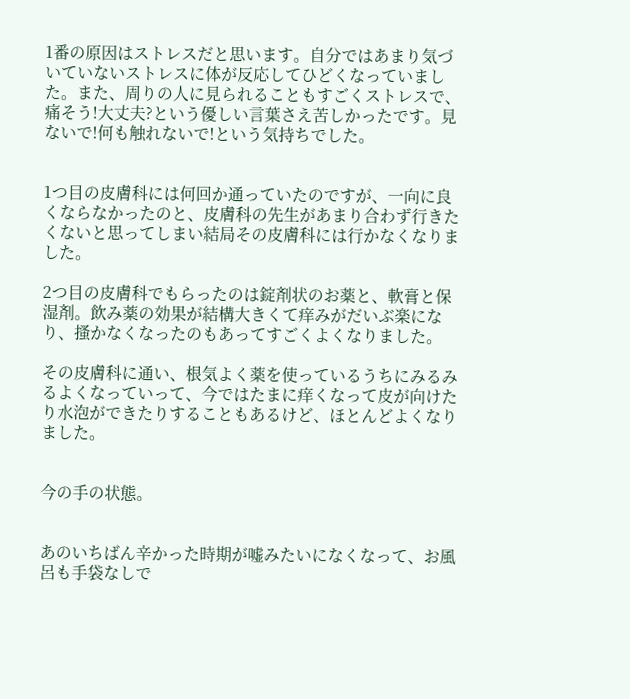1番の原因はストレスだと思います。自分ではあまり気づいていないストレスに体が反応してひどくなっていました。また、周りの人に見られることもすごくストレスで、痛そう!大丈夫?という優しい言葉さえ苦しかったです。見ないで!何も触れないで!という気持ちでした。


1つ目の皮膚科には何回か通っていたのですが、一向に良くならなかったのと、皮膚科の先生があまり合わず行きたくないと思ってしまい結局その皮膚科には行かなくなりました。

2つ目の皮膚科でもらったのは錠剤状のお薬と、軟膏と保湿剤。飲み薬の効果が結構大きくて痒みがだいぶ楽になり、搔かなくなったのもあってすごくよくなりました。

その皮膚科に通い、根気よく薬を使っているうちにみるみるよくなっていって、今ではたまに痒くなって皮が向けたり水泡ができたりすることもあるけど、ほとんどよくなりました。


今の手の状態。


あのいちばん辛かった時期が嘘みたいになくなって、お風呂も手袋なしで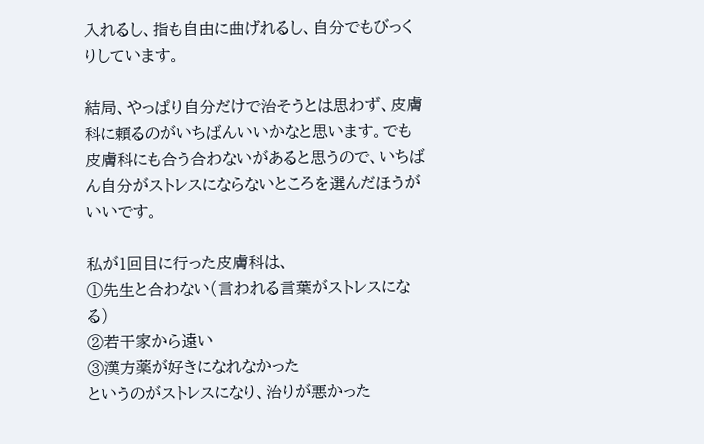入れるし、指も自由に曲げれるし、自分でもびっくりしています。

結局、やっぱり自分だけで治そうとは思わず、皮膚科に頼るのがいちばんいいかなと思います。でも皮膚科にも合う合わないがあると思うので、いちばん自分がストレスにならないところを選んだほうがいいです。

私が1回目に行った皮膚科は、
①先生と合わない(言われる言葉がストレスになる)
②若干家から遠い
③漢方薬が好きになれなかった
というのがストレスになり、治りが悪かった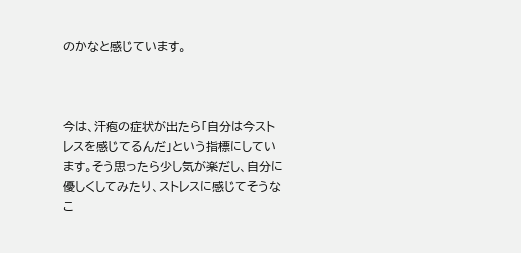のかなと感じています。



今は、汗疱の症状が出たら「自分は今ストレスを感じてるんだ」という指標にしています。そう思ったら少し気が楽だし、自分に優しくしてみたり、ストレスに感じてそうなこ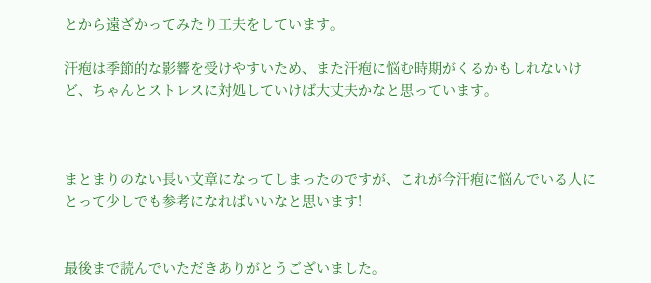とから遠ざかってみたり工夫をしています。

汗疱は季節的な影響を受けやすいため、また汗疱に悩む時期がくるかもしれないけど、ちゃんとストレスに対処していけば大丈夫かなと思っています。



まとまりのない長い文章になってしまったのですが、これが今汗疱に悩んでいる人にとって少しでも参考になればいいなと思います!


最後まで読んでいただきありがとうございました。